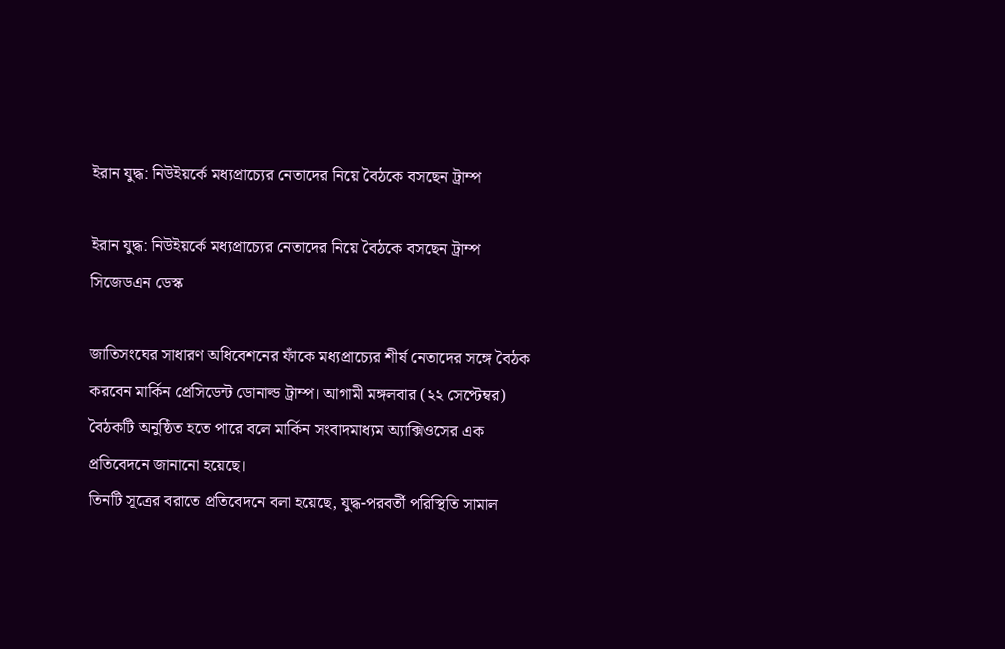ইরান যুদ্ধ: নিউইয়র্কে মধ্যপ্রাচ্যের নেতাদের নিয়ে বৈঠকে বসছেন ট্রাম্প

ইরান যুদ্ধ: নিউইয়র্কে মধ্যপ্রাচ্যের নেতাদের নিয়ে বৈঠকে বসছেন ট্রাম্প
সিজেডএন ডেস্ক

জাতিসংঘের সাধারণ অধিবেশনের ফাঁকে মধ্যপ্রাচ্যের শীর্ষ নেতাদের সঙ্গে বৈঠক করবেন মার্কিন প্রেসিডেন্ট ডোনাল্ড ট্রাম্প। আগামী মঙ্গলবার (২২ সেপ্টেম্বর) বৈঠকটি অনুষ্ঠিত হতে পারে বলে মার্কিন সংবাদমাধ্যম অ্যাক্সিওসের এক প্রতিবেদনে জানানো হয়েছে।
তিনটি সূত্রের বরাতে প্রতিবেদনে বলা হয়েছে, যুদ্ধ-পরবর্তী পরিস্থিতি সামাল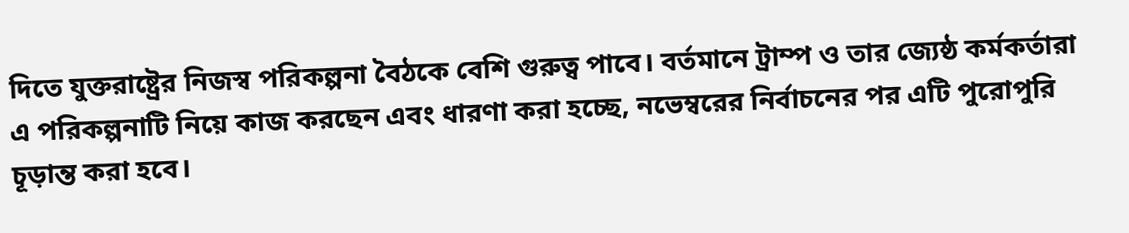দিতে যুক্তরাষ্ট্রের নিজস্ব পরিকল্পনা বৈঠকে বেশি গুরুত্ব পাবে। বর্তমানে ট্রাম্প ও তার জ্যেষ্ঠ কর্মকর্তারা এ পরিকল্পনাটি নিয়ে কাজ করছেন এবং ধারণা করা হচ্ছে, নভেম্বরের নির্বাচনের পর এটি পুরোপুরি চূড়ান্ত করা হবে।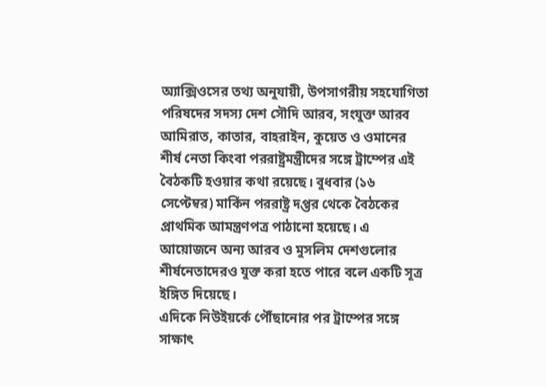অ্যাক্সিওসের তথ্য অনুযায়ী, উপসাগরীয় সহযোগিতা পরিষদের সদস্য দেশ সৌদি আরব, সংযুক্ত আরব আমিরাত, কাতার, বাহরাইন, কুয়েত ও ওমানের শীর্ষ নেতা কিংবা পররাষ্ট্রমন্ত্রীদের সঙ্গে ট্রাম্পের এই বৈঠকটি হওয়ার কথা রয়েছে। বুধবার (১৬ সেপ্টেম্বর) মার্কিন পররাষ্ট্র দপ্তর থেকে বৈঠকের প্রাথমিক আমন্ত্রণপত্র পাঠানো হয়েছে। এ আয়োজনে অন্য আরব ও মুসলিম দেশগুলোর শীর্ষনেতাদেরও যুক্ত করা হতে পারে বলে একটি সূত্র ইঙ্গিত দিয়েছে।
এদিকে নিউইয়র্কে পৌঁছানোর পর ট্রাম্পের সঙ্গে সাক্ষাৎ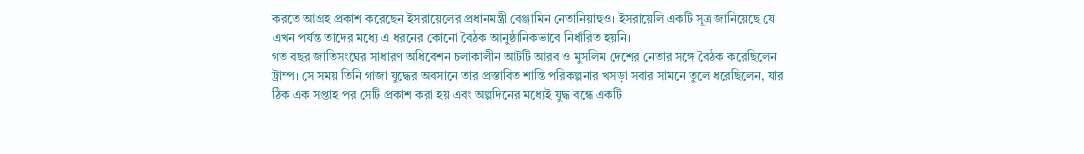করতে আগ্রহ প্রকাশ করেছেন ইসরায়েলের প্রধানমন্ত্রী বেঞ্জামিন নেতানিয়াহুও। ইসরায়েলি একটি সূত্র জানিয়েছে যে এখন পর্যন্ত তাদের মধ্যে এ ধরনের কোনো বৈঠক আনুষ্ঠানিকভাবে নির্ধারিত হয়নি।
গত বছর জাতিসংঘের সাধারণ অধিবেশন চলাকালীন আটটি আরব ও মুসলিম দেশের নেতার সঙ্গে বৈঠক করেছিলেন ট্রাম্প। সে সময় তিনি গাজা যুদ্ধের অবসানে তার প্রস্তাবিত শান্তি পরিকল্পনার খসড়া সবার সামনে তুলে ধরেছিলেন, যার ঠিক এক সপ্তাহ পর সেটি প্রকাশ করা হয় এবং অল্পদিনের মধ্যেই যুদ্ধ বন্ধে একটি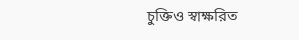চুক্তিও স্বাক্ষরিত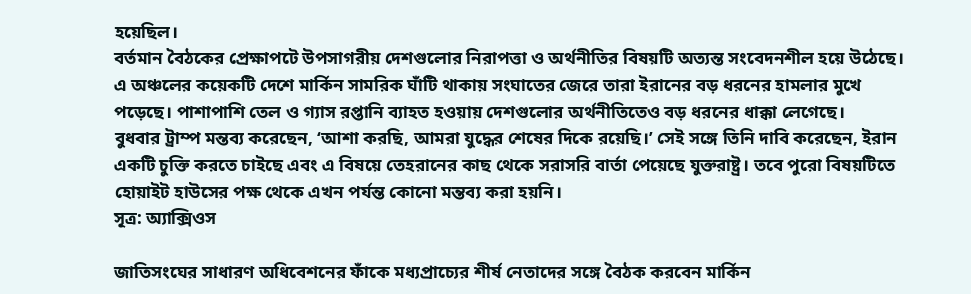হয়েছিল।
বর্তমান বৈঠকের প্রেক্ষাপটে উপসাগরীয় দেশগুলোর নিরাপত্তা ও অর্থনীতির বিষয়টি অত্যন্ত সংবেদনশীল হয়ে উঠেছে। এ অঞ্চলের কয়েকটি দেশে মার্কিন সামরিক ঘাঁটি থাকায় সংঘাতের জেরে তারা ইরানের বড় ধরনের হামলার মুখে পড়েছে। পাশাপাশি তেল ও গ্যাস রপ্তানি ব্যাহত হওয়ায় দেশগুলোর অর্থনীতিতেও বড় ধরনের ধাক্কা লেগেছে।
বুধবার ট্রাম্প মন্তব্য করেছেন, ‘আশা করছি, আমরা যুদ্ধের শেষের দিকে রয়েছি।’ সেই সঙ্গে তিনি দাবি করেছেন, ইরান একটি চুক্তি করতে চাইছে এবং এ বিষয়ে তেহরানের কাছ থেকে সরাসরি বার্তা পেয়েছে যুক্তরাষ্ট্র। তবে পুরো বিষয়টিতে হোয়াইট হাউসের পক্ষ থেকে এখন পর্যন্ত কোনো মন্তব্য করা হয়নি।
সূত্র: অ্যাক্সিওস

জাতিসংঘের সাধারণ অধিবেশনের ফাঁকে মধ্যপ্রাচ্যের শীর্ষ নেতাদের সঙ্গে বৈঠক করবেন মার্কিন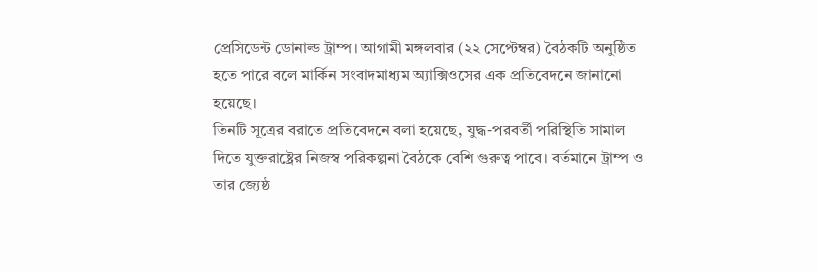প্রেসিডেন্ট ডোনাল্ড ট্রাম্প। আগামী মঙ্গলবার (২২ সেপ্টেম্বর) বৈঠকটি অনুষ্ঠিত হতে পারে বলে মার্কিন সংবাদমাধ্যম অ্যাক্সিওসের এক প্রতিবেদনে জানানো হয়েছে।
তিনটি সূত্রের বরাতে প্রতিবেদনে বলা হয়েছে, যুদ্ধ-পরবর্তী পরিস্থিতি সামাল দিতে যুক্তরাষ্ট্রের নিজস্ব পরিকল্পনা বৈঠকে বেশি গুরুত্ব পাবে। বর্তমানে ট্রাম্প ও তার জ্যেষ্ঠ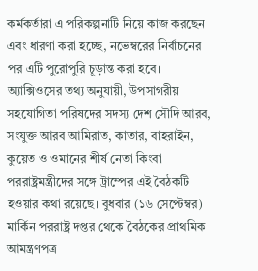কর্মকর্তারা এ পরিকল্পনাটি নিয়ে কাজ করছেন এবং ধারণা করা হচ্ছে, নভেম্বরের নির্বাচনের পর এটি পুরোপুরি চূড়ান্ত করা হবে।
অ্যাক্সিওসের তথ্য অনুযায়ী, উপসাগরীয় সহযোগিতা পরিষদের সদস্য দেশ সৌদি আরব, সংযুক্ত আরব আমিরাত, কাতার, বাহরাইন, কুয়েত ও ওমানের শীর্ষ নেতা কিংবা পররাষ্ট্রমন্ত্রীদের সঙ্গে ট্রাম্পের এই বৈঠকটি হওয়ার কথা রয়েছে। বুধবার (১৬ সেপ্টেম্বর) মার্কিন পররাষ্ট্র দপ্তর থেকে বৈঠকের প্রাথমিক আমন্ত্রণপত্র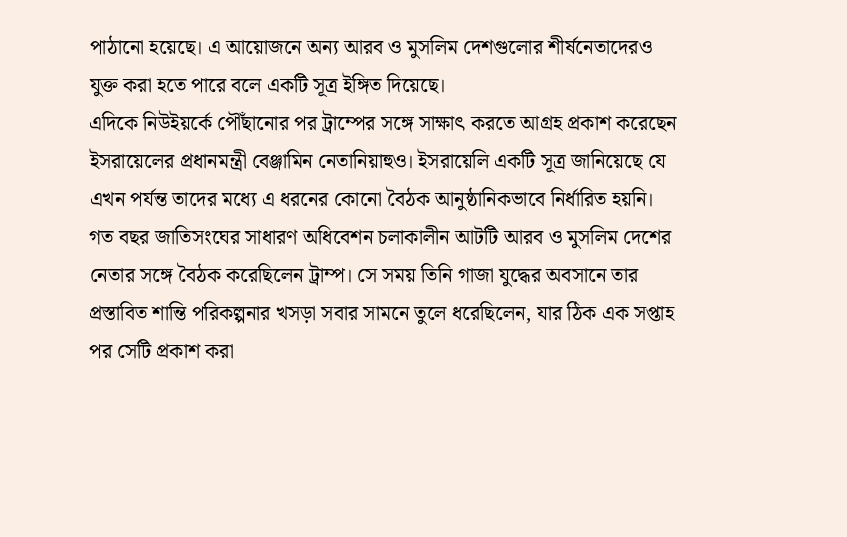পাঠানো হয়েছে। এ আয়োজনে অন্য আরব ও মুসলিম দেশগুলোর শীর্ষনেতাদেরও যুক্ত করা হতে পারে বলে একটি সূত্র ইঙ্গিত দিয়েছে।
এদিকে নিউইয়র্কে পৌঁছানোর পর ট্রাম্পের সঙ্গে সাক্ষাৎ করতে আগ্রহ প্রকাশ করেছেন ইসরায়েলের প্রধানমন্ত্রী বেঞ্জামিন নেতানিয়াহুও। ইসরায়েলি একটি সূত্র জানিয়েছে যে এখন পর্যন্ত তাদের মধ্যে এ ধরনের কোনো বৈঠক আনুষ্ঠানিকভাবে নির্ধারিত হয়নি।
গত বছর জাতিসংঘের সাধারণ অধিবেশন চলাকালীন আটটি আরব ও মুসলিম দেশের নেতার সঙ্গে বৈঠক করেছিলেন ট্রাম্প। সে সময় তিনি গাজা যুদ্ধের অবসানে তার প্রস্তাবিত শান্তি পরিকল্পনার খসড়া সবার সামনে তুলে ধরেছিলেন, যার ঠিক এক সপ্তাহ পর সেটি প্রকাশ করা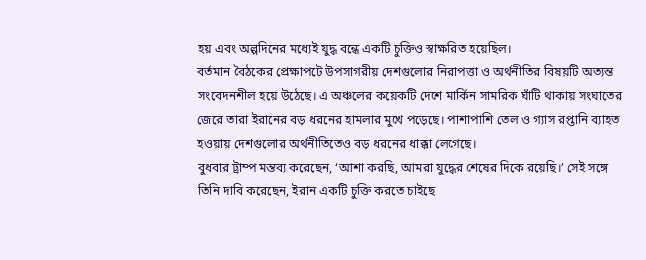হয় এবং অল্পদিনের মধ্যেই যুদ্ধ বন্ধে একটি চুক্তিও স্বাক্ষরিত হয়েছিল।
বর্তমান বৈঠকের প্রেক্ষাপটে উপসাগরীয় দেশগুলোর নিরাপত্তা ও অর্থনীতির বিষয়টি অত্যন্ত সংবেদনশীল হয়ে উঠেছে। এ অঞ্চলের কয়েকটি দেশে মার্কিন সামরিক ঘাঁটি থাকায় সংঘাতের জেরে তারা ইরানের বড় ধরনের হামলার মুখে পড়েছে। পাশাপাশি তেল ও গ্যাস রপ্তানি ব্যাহত হওয়ায় দেশগুলোর অর্থনীতিতেও বড় ধরনের ধাক্কা লেগেছে।
বুধবার ট্রাম্প মন্তব্য করেছেন, ‘আশা করছি, আমরা যুদ্ধের শেষের দিকে রয়েছি।’ সেই সঙ্গে তিনি দাবি করেছেন, ইরান একটি চুক্তি করতে চাইছে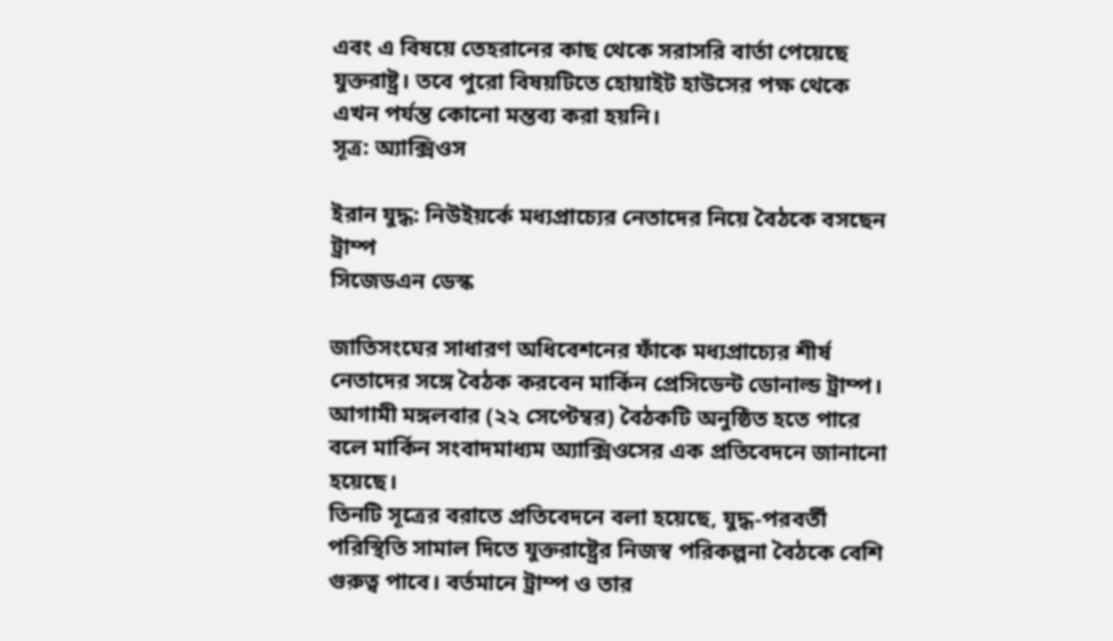এবং এ বিষয়ে তেহরানের কাছ থেকে সরাসরি বার্তা পেয়েছে যুক্তরাষ্ট্র। তবে পুরো বিষয়টিতে হোয়াইট হাউসের পক্ষ থেকে এখন পর্যন্ত কোনো মন্তব্য করা হয়নি।
সূত্র: অ্যাক্সিওস

ইরান যুদ্ধ: নিউইয়র্কে মধ্যপ্রাচ্যের নেতাদের নিয়ে বৈঠকে বসছেন ট্রাম্প
সিজেডএন ডেস্ক

জাতিসংঘের সাধারণ অধিবেশনের ফাঁকে মধ্যপ্রাচ্যের শীর্ষ নেতাদের সঙ্গে বৈঠক করবেন মার্কিন প্রেসিডেন্ট ডোনাল্ড ট্রাম্প। আগামী মঙ্গলবার (২২ সেপ্টেম্বর) বৈঠকটি অনুষ্ঠিত হতে পারে বলে মার্কিন সংবাদমাধ্যম অ্যাক্সিওসের এক প্রতিবেদনে জানানো হয়েছে।
তিনটি সূত্রের বরাতে প্রতিবেদনে বলা হয়েছে, যুদ্ধ-পরবর্তী পরিস্থিতি সামাল দিতে যুক্তরাষ্ট্রের নিজস্ব পরিকল্পনা বৈঠকে বেশি গুরুত্ব পাবে। বর্তমানে ট্রাম্প ও তার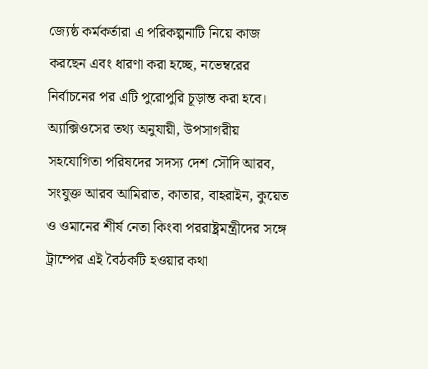জ্যেষ্ঠ কর্মকর্তারা এ পরিকল্পনাটি নিয়ে কাজ করছেন এবং ধারণা করা হচ্ছে, নভেম্বরের নির্বাচনের পর এটি পুরোপুরি চূড়ান্ত করা হবে।
অ্যাক্সিওসের তথ্য অনুযায়ী, উপসাগরীয় সহযোগিতা পরিষদের সদস্য দেশ সৌদি আরব, সংযুক্ত আরব আমিরাত, কাতার, বাহরাইন, কুয়েত ও ওমানের শীর্ষ নেতা কিংবা পররাষ্ট্রমন্ত্রীদের সঙ্গে ট্রাম্পের এই বৈঠকটি হওয়ার কথা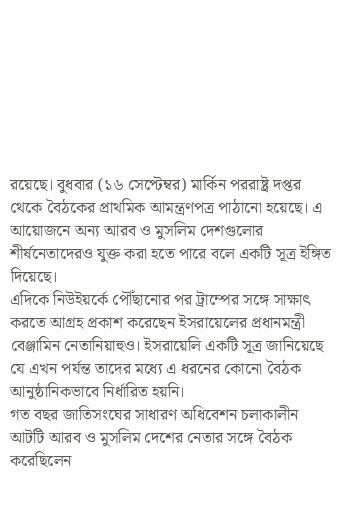রয়েছে। বুধবার (১৬ সেপ্টেম্বর) মার্কিন পররাষ্ট্র দপ্তর থেকে বৈঠকের প্রাথমিক আমন্ত্রণপত্র পাঠানো হয়েছে। এ আয়োজনে অন্য আরব ও মুসলিম দেশগুলোর শীর্ষনেতাদেরও যুক্ত করা হতে পারে বলে একটি সূত্র ইঙ্গিত দিয়েছে।
এদিকে নিউইয়র্কে পৌঁছানোর পর ট্রাম্পের সঙ্গে সাক্ষাৎ করতে আগ্রহ প্রকাশ করেছেন ইসরায়েলের প্রধানমন্ত্রী বেঞ্জামিন নেতানিয়াহুও। ইসরায়েলি একটি সূত্র জানিয়েছে যে এখন পর্যন্ত তাদের মধ্যে এ ধরনের কোনো বৈঠক আনুষ্ঠানিকভাবে নির্ধারিত হয়নি।
গত বছর জাতিসংঘের সাধারণ অধিবেশন চলাকালীন আটটি আরব ও মুসলিম দেশের নেতার সঙ্গে বৈঠক করেছিলেন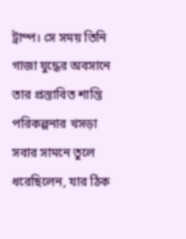ট্রাম্প। সে সময় তিনি গাজা যুদ্ধের অবসানে তার প্রস্তাবিত শান্তি পরিকল্পনার খসড়া সবার সামনে তুলে ধরেছিলেন, যার ঠিক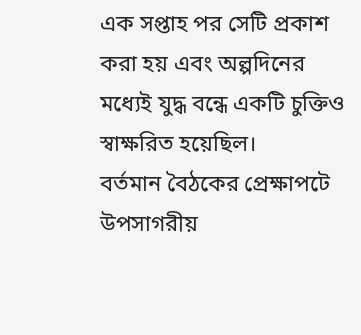এক সপ্তাহ পর সেটি প্রকাশ করা হয় এবং অল্পদিনের মধ্যেই যুদ্ধ বন্ধে একটি চুক্তিও স্বাক্ষরিত হয়েছিল।
বর্তমান বৈঠকের প্রেক্ষাপটে উপসাগরীয়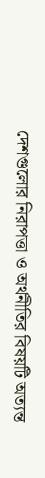দেশগুলোর নিরাপত্তা ও অর্থনীতির বিষয়টি অত্যন্ত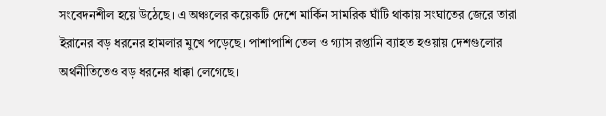সংবেদনশীল হয়ে উঠেছে। এ অঞ্চলের কয়েকটি দেশে মার্কিন সামরিক ঘাঁটি থাকায় সংঘাতের জেরে তারা ইরানের বড় ধরনের হামলার মুখে পড়েছে। পাশাপাশি তেল ও গ্যাস রপ্তানি ব্যাহত হওয়ায় দেশগুলোর অর্থনীতিতেও বড় ধরনের ধাক্কা লেগেছে।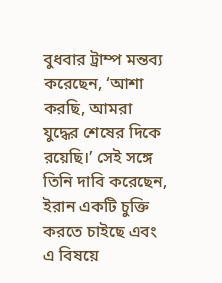বুধবার ট্রাম্প মন্তব্য করেছেন, ‘আশা করছি, আমরা যুদ্ধের শেষের দিকে রয়েছি।’ সেই সঙ্গে তিনি দাবি করেছেন, ইরান একটি চুক্তি করতে চাইছে এবং এ বিষয়ে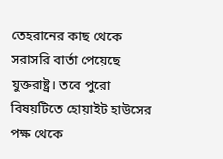তেহরানের কাছ থেকে সরাসরি বার্তা পেয়েছে যুক্তরাষ্ট্র। তবে পুরো বিষয়টিতে হোয়াইট হাউসের পক্ষ থেকে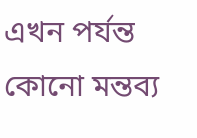এখন পর্যন্ত কোনো মন্তব্য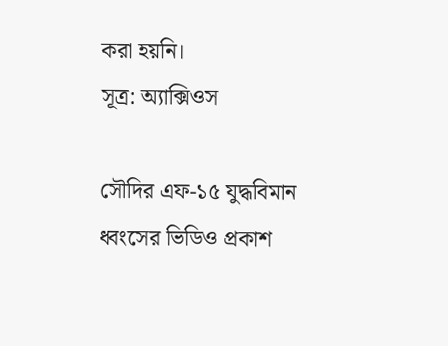করা হয়নি।
সূত্র: অ্যাক্সিওস

সৌদির এফ-১৫ যুদ্ধবিমান ধ্বংসের ভিডিও প্রকাশ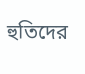হুতিদের